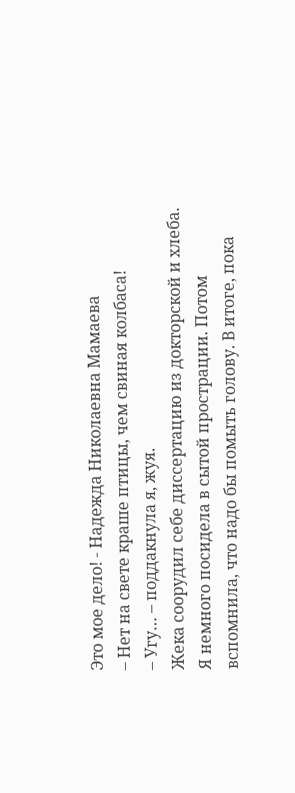Это мое дело! - Надежда Николаевна Мамаева
– Нет на свете краше птицы, чем свиная колбаса!
– Угу… – поддакнула я, жуя.
Жека соорудил себе диссертацию из докторской и хлеба.
Я немного посидела в сытой прострации. Потом вспомнила, что надо бы помыть голову. В итоге, пока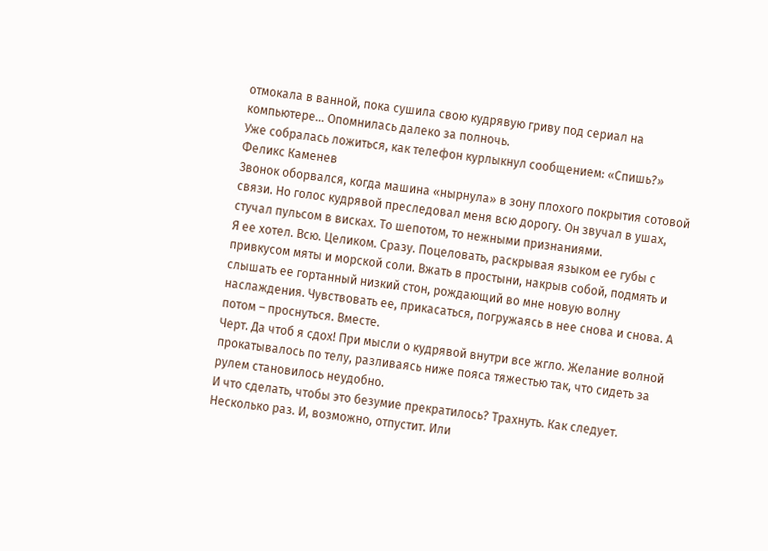отмокала в ванной, пока сушила свою кудрявую гриву под сериал на компьютере… Опомнилась далеко за полночь.
Уже собралась ложиться, как телефон курлыкнул сообщением: «Спишь?»
Феликс Каменев
Звонок оборвался, когда машина «нырнула» в зону плохого покрытия сотовой связи. Но голос кудрявой преследовал меня всю дорогу. Он звучал в ушах, стучал пульсом в висках. То шепотом, то нежными признаниями.
Я ее хотел. Всю. Целиком. Сразу. Поцеловать, раскрывая языком ее губы с привкусом мяты и морской соли. Вжать в простыни, накрыв собой, подмять и слышать ее гортанный низкий стон, рождающий во мне новую волну наслаждения. Чувствовать ее, прикасаться, погружаясь в нее снова и снова. А потом – проснуться. Вместе.
Черт. Да чтоб я сдох! При мысли о кудрявой внутри все жгло. Желание волной прокатывалось по телу, разливаясь ниже пояса тяжестью так, что сидеть за рулем становилось неудобно.
И что сделать, чтобы это безумие прекратилось? Трахнуть. Как следует. Несколько раз. И, возможно, отпустит. Или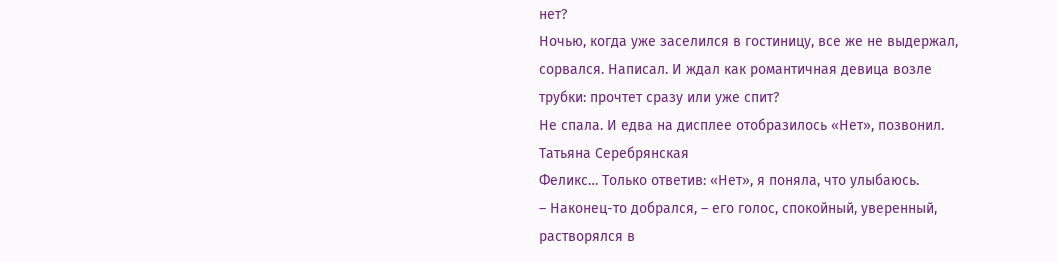нет?
Ночью, когда уже заселился в гостиницу, все же не выдержал, сорвался. Написал. И ждал как романтичная девица возле трубки: прочтет сразу или уже спит?
Не спала. И едва на дисплее отобразилось «Нет», позвонил.
Татьяна Серебрянская
Феликс… Только ответив: «Нет», я поняла, что улыбаюсь.
– Наконец-то добрался, – его голос, спокойный, уверенный, растворялся в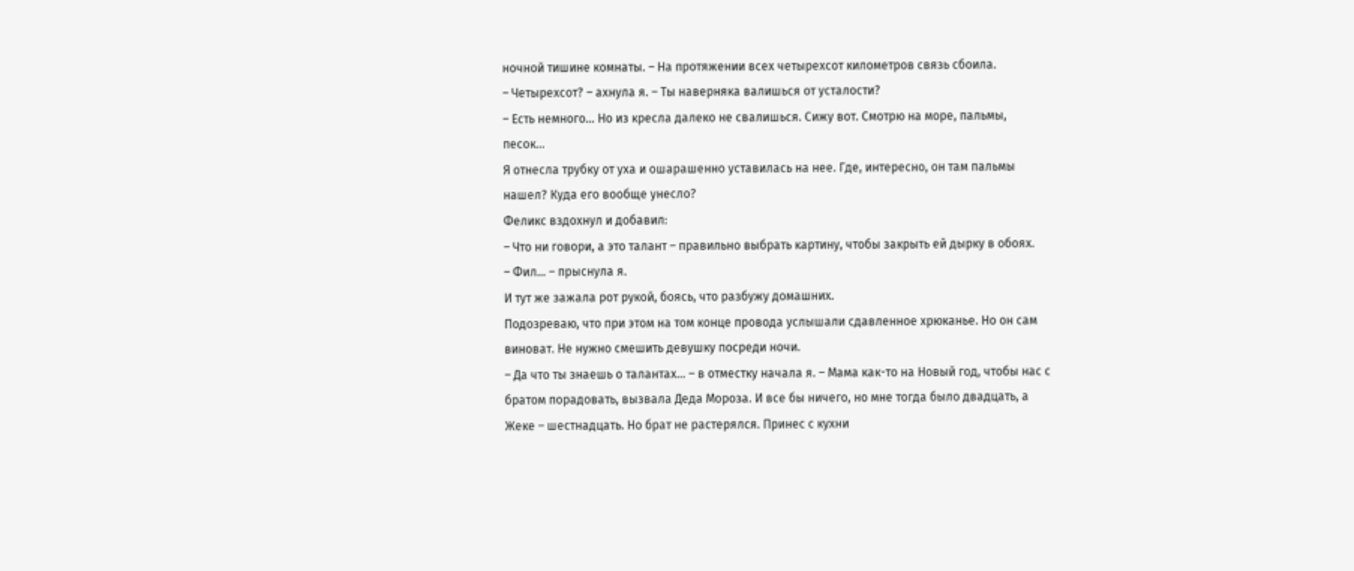ночной тишине комнаты. – На протяжении всех четырехсот километров связь сбоила.
– Четырехсот? – ахнула я. – Ты наверняка валишься от усталости?
– Есть немного… Но из кресла далеко не свалишься. Сижу вот. Смотрю на море, пальмы, песок…
Я отнесла трубку от уха и ошарашенно уставилась на нее. Где, интересно, он там пальмы нашел? Куда его вообще унесло?
Феликс вздохнул и добавил:
– Что ни говори, а это талант – правильно выбрать картину, чтобы закрыть ей дырку в обоях.
– Фил… – прыснула я.
И тут же зажала рот рукой, боясь, что разбужу домашних.
Подозреваю, что при этом на том конце провода услышали сдавленное хрюканье. Но он сам виноват. Не нужно смешить девушку посреди ночи.
– Да что ты знаешь о талантах… – в отместку начала я. – Мама как-то на Новый год, чтобы нас с братом порадовать, вызвала Деда Мороза. И все бы ничего, но мне тогда было двадцать, а Жеке – шестнадцать. Но брат не растерялся. Принес с кухни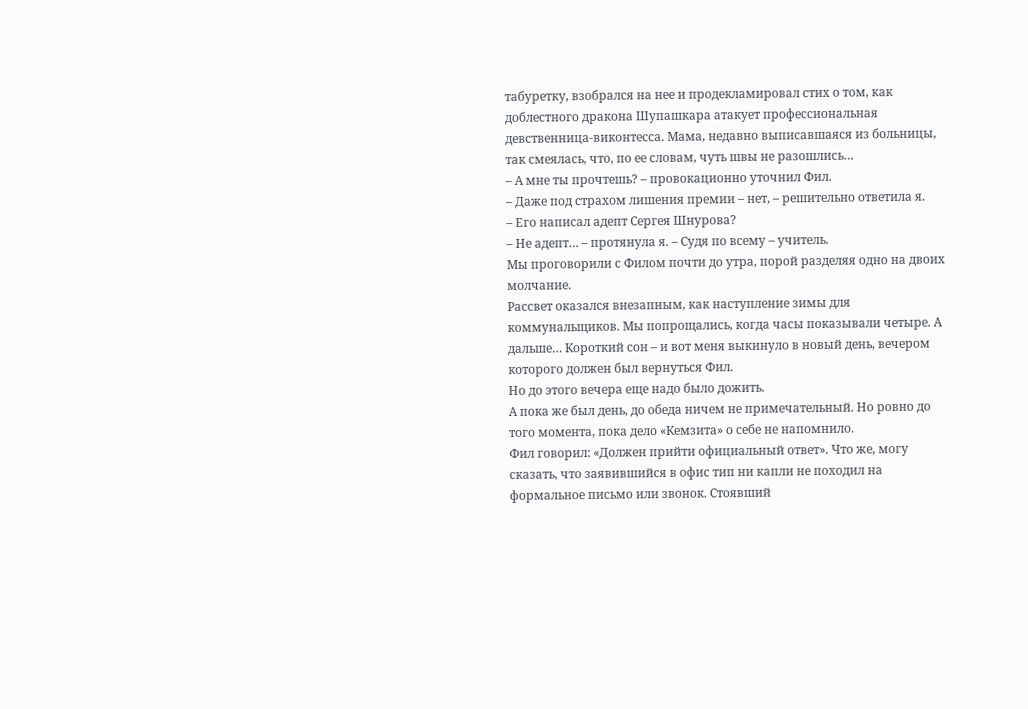табуретку, взобрался на нее и продекламировал стих о том, как доблестного дракона Шупашкара атакует профессиональная девственница-виконтесса. Мама, недавно выписавшаяся из больницы, так смеялась, что, по ее словам, чуть швы не разошлись…
– А мне ты прочтешь? – провокационно уточнил Фил.
– Даже под страхом лишения премии – нет, – решительно ответила я.
– Его написал адепт Сергея Шнурова?
– Не адепт… – протянула я. – Судя по всему – учитель.
Мы проговорили с Филом почти до утра, порой разделяя одно на двоих молчание.
Рассвет оказался внезапным, как наступление зимы для коммунальщиков. Мы попрощались, когда часы показывали четыре. А дальше… Короткий сон – и вот меня выкинуло в новый день, вечером которого должен был вернуться Фил.
Но до этого вечера еще надо было дожить.
А пока же был день, до обеда ничем не примечательный. Но ровно до того момента, пока дело «Кемзита» о себе не напомнило.
Фил говорил: «Должен прийти официальный ответ». Что же, могу сказать, что заявившийся в офис тип ни капли не походил на формальное письмо или звонок. Стоявший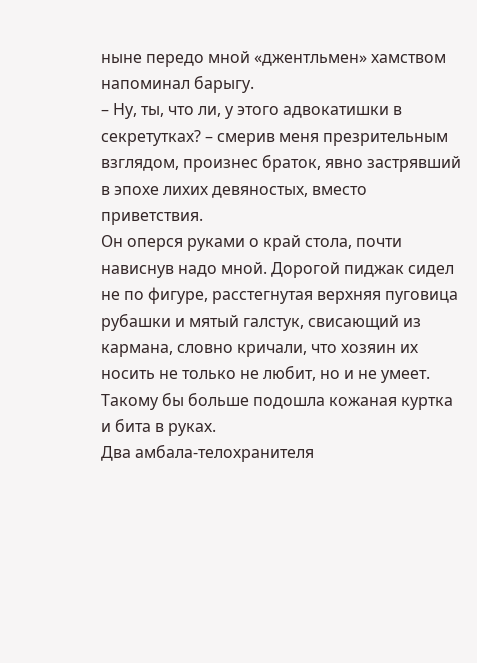ныне передо мной «джентльмен» хамством напоминал барыгу.
– Ну, ты, что ли, у этого адвокатишки в секретутках? – смерив меня презрительным взглядом, произнес браток, явно застрявший в эпохе лихих девяностых, вместо приветствия.
Он оперся руками о край стола, почти нависнув надо мной. Дорогой пиджак сидел не по фигуре, расстегнутая верхняя пуговица рубашки и мятый галстук, свисающий из кармана, словно кричали, что хозяин их носить не только не любит, но и не умеет. Такому бы больше подошла кожаная куртка и бита в руках.
Два амбала-телохранителя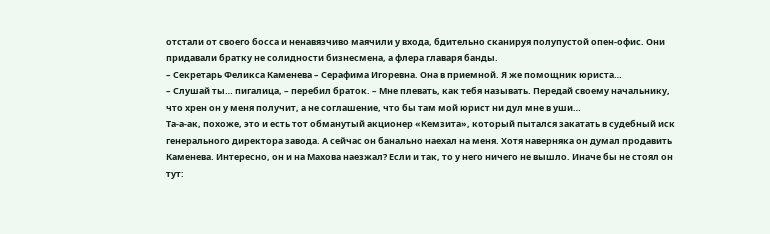отстали от своего босса и ненавязчиво маячили у входа, бдительно сканируя полупустой опен-офис. Они придавали братку не солидности бизнесмена, а флера главаря банды.
– Секретарь Феликса Каменева – Серафима Игоревна. Она в приемной. Я же помощник юриста…
– Слушай ты… пигалица, – перебил браток. – Мне плевать, как тебя называть. Передай своему начальнику, что хрен он у меня получит, а не соглашение, что бы там мой юрист ни дул мне в уши…
Та-а-ак, похоже, это и есть тот обманутый акционер «Кемзита», который пытался закатать в судебный иск генерального директора завода. А сейчас он банально наехал на меня. Хотя наверняка он думал продавить Каменева. Интересно, он и на Махова наезжал? Если и так, то у него ничего не вышло. Иначе бы не стоял он тут: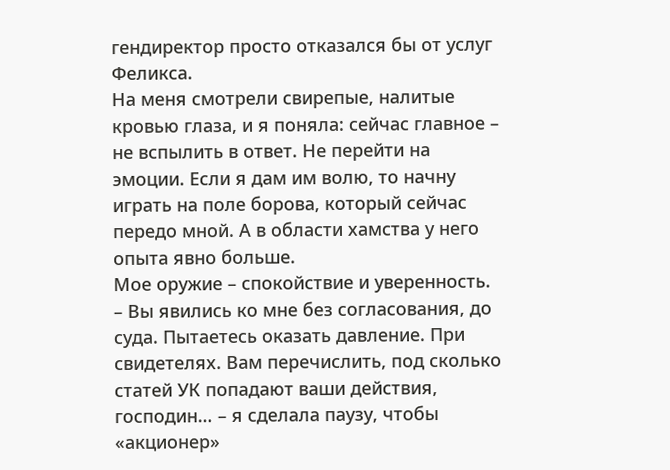гендиректор просто отказался бы от услуг Феликса.
На меня смотрели свирепые, налитые кровью глаза, и я поняла: сейчас главное – не вспылить в ответ. Не перейти на эмоции. Если я дам им волю, то начну играть на поле борова, который сейчас передо мной. А в области хамства у него опыта явно больше.
Мое оружие – спокойствие и уверенность.
– Вы явились ко мне без согласования, до суда. Пытаетесь оказать давление. При свидетелях. Вам перечислить, под сколько статей УК попадают ваши действия, господин… – я сделала паузу, чтобы «акционер»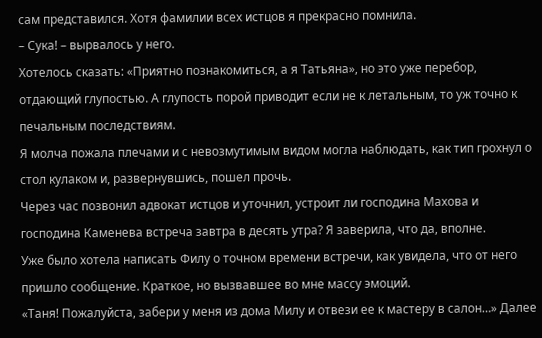сам представился. Хотя фамилии всех истцов я прекрасно помнила.
– Сука! – вырвалось у него.
Хотелось сказать: «Приятно познакомиться, а я Татьяна», но это уже перебор, отдающий глупостью. А глупость порой приводит если не к летальным, то уж точно к печальным последствиям.
Я молча пожала плечами и с невозмутимым видом могла наблюдать, как тип грохнул о стол кулаком и, развернувшись, пошел прочь.
Через час позвонил адвокат истцов и уточнил, устроит ли господина Махова и господина Каменева встреча завтра в десять утра? Я заверила, что да, вполне.
Уже было хотела написать Филу о точном времени встречи, как увидела, что от него пришло сообщение. Краткое, но вызвавшее во мне массу эмоций.
«Таня! Пожалуйста, забери у меня из дома Милу и отвези ее к мастеру в салон…» Далее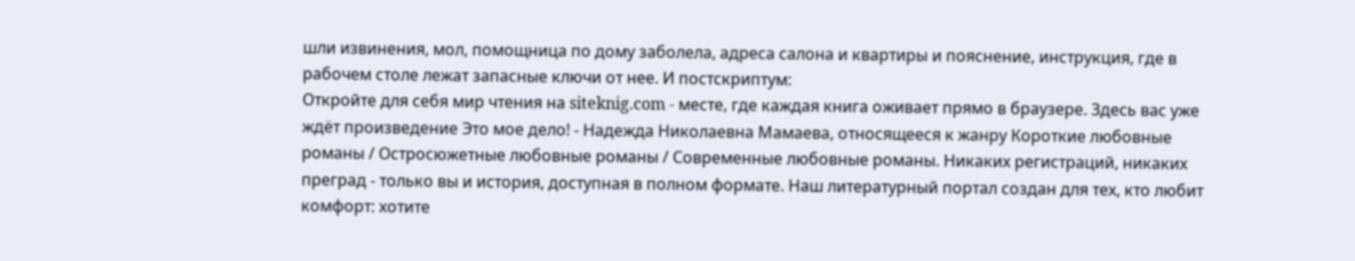шли извинения, мол, помощница по дому заболела, адреса салона и квартиры и пояснение, инструкция, где в рабочем столе лежат запасные ключи от нее. И постскриптум:
Откройте для себя мир чтения на siteknig.com - месте, где каждая книга оживает прямо в браузере. Здесь вас уже ждёт произведение Это мое дело! - Надежда Николаевна Мамаева, относящееся к жанру Короткие любовные романы / Остросюжетные любовные романы / Современные любовные романы. Никаких регистраций, никаких преград - только вы и история, доступная в полном формате. Наш литературный портал создан для тех, кто любит комфорт: хотите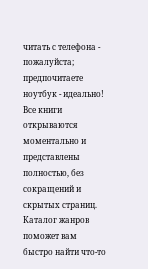читать с телефона - пожалуйста; предпочитаете ноутбук - идеально! Все книги открываются моментально и представлены полностью, без сокращений и скрытых страниц. Каталог жанров поможет вам быстро найти что-то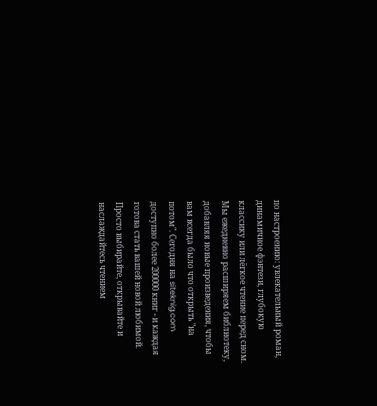по настроению: увлекательный роман, динамичное фэнтези, глубокую классику или лёгкое чтение перед сном. Мы ежедневно расширяем библиотеку, добавляя новые произведения, чтобы вам всегда было что открыть "на потом". Сегодня на siteknig.com доступно более 200000 книг - и каждая готова стать вашей новой любимой. Просто выбирайте, открывайте и наслаждайтесь чтением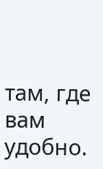там, где вам удобно.